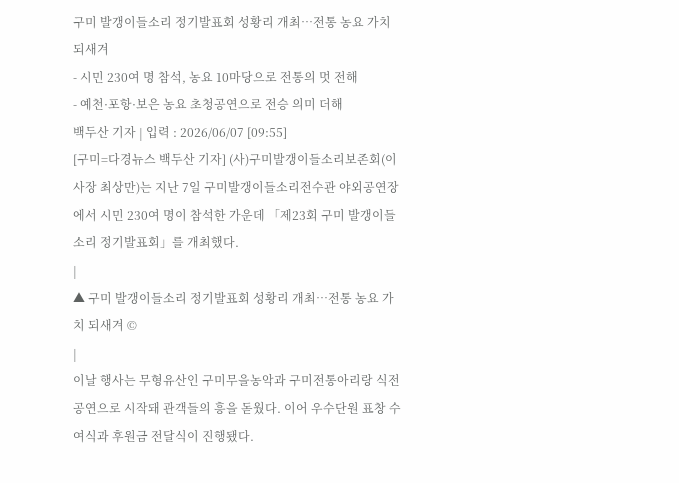구미 발갱이들소리 정기발표회 성황리 개최…전통 농요 가치 되새겨
- 시민 230여 명 참석, 농요 10마당으로 전통의 멋 전해
- 예천·포항·보은 농요 초청공연으로 전승 의미 더해
백두산 기자 | 입력 : 2026/06/07 [09:55]
[구미=다경뉴스 백두산 기자] (사)구미발갱이들소리보존회(이사장 최상만)는 지난 7일 구미발갱이들소리전수관 야외공연장에서 시민 230여 명이 참석한 가운데 「제23회 구미 발갱이들소리 정기발표회」를 개최했다.
|
▲ 구미 발갱이들소리 정기발표회 성황리 개최…전통 농요 가치 되새겨 ©
|
이날 행사는 무형유산인 구미무을농악과 구미전통아리랑 식전공연으로 시작돼 관객들의 흥을 돋웠다. 이어 우수단원 표창 수여식과 후원금 전달식이 진행됐다.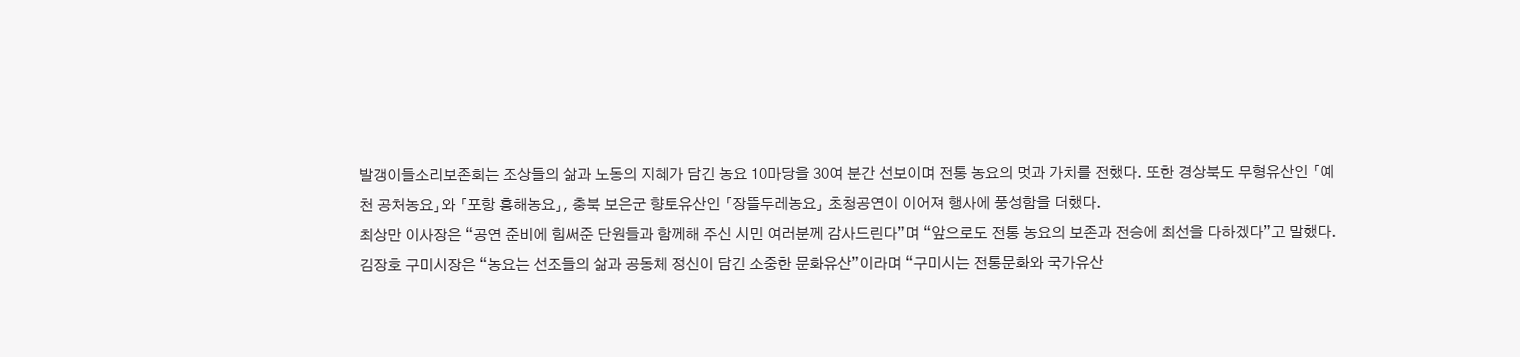발갱이들소리보존회는 조상들의 삶과 노동의 지혜가 담긴 농요 10마당을 30여 분간 선보이며 전통 농요의 멋과 가치를 전했다. 또한 경상북도 무형유산인 「예천 공처농요」와 「포항 흥해농요」, 충북 보은군 향토유산인 「장뜰두레농요」 초청공연이 이어져 행사에 풍성함을 더했다.
최상만 이사장은 “공연 준비에 힘써준 단원들과 함께해 주신 시민 여러분께 감사드린다”며 “앞으로도 전통 농요의 보존과 전승에 최선을 다하겠다”고 말했다.
김장호 구미시장은 “농요는 선조들의 삶과 공동체 정신이 담긴 소중한 문화유산”이라며 “구미시는 전통문화와 국가유산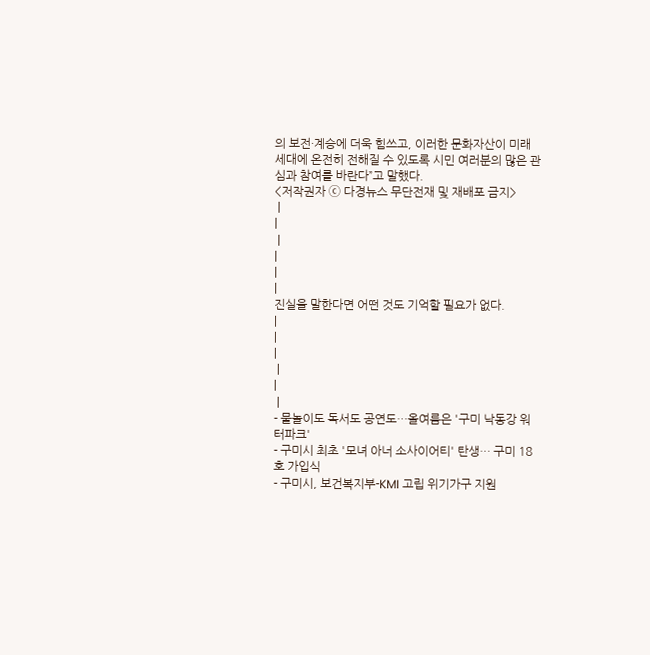의 보전·계승에 더욱 힘쓰고, 이러한 문화자산이 미래 세대에 온전히 전해질 수 있도록 시민 여러분의 많은 관심과 참여를 바란다”고 말했다.
<저작권자 ⓒ 다경뉴스 무단전재 및 재배포 금지>
 |
|
 |
|
|
|
진실을 말한다면 어떤 것도 기억할 필요가 없다.
|
|
|
 |
|
 |
- 물놀이도 독서도 공연도…올여름은 '구미 낙동강 워터파크'
- 구미시 최초 '모녀 아너 소사이어티' 탄생… 구미 18호 가입식
- 구미시, 보건복지부-KMI 고립 위기가구 지원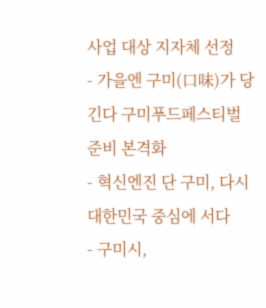사업 대상 지자체 선정
- 가을엔 구미(口味)가 당긴다 구미푸드페스티벌 준비 본격화
- 혁신엔진 단 구미, 다시 대한민국 중심에 서다
- 구미시,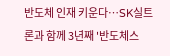반도체 인재 키운다…SK실트론과 함께 3년째 '반도체스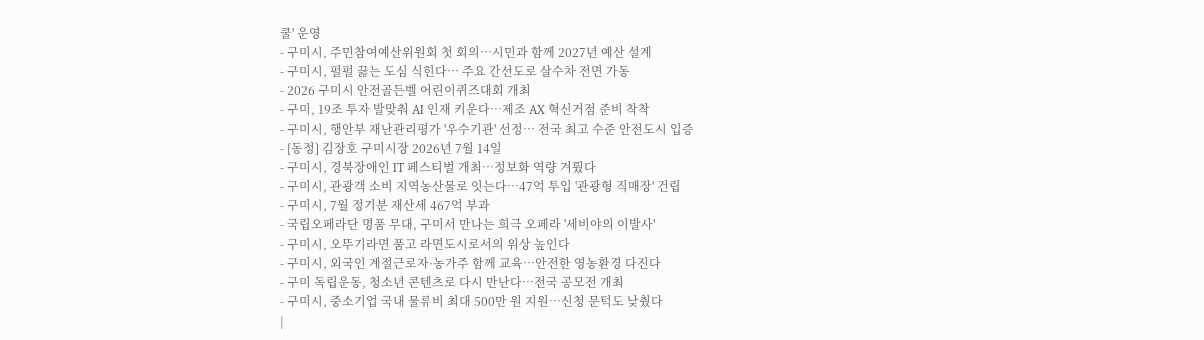쿨' 운영
- 구미시, 주민참여예산위원회 첫 회의…시민과 함께 2027년 예산 설계
- 구미시, 펄펄 끓는 도심 식힌다… 주요 간선도로 살수차 전면 가동
- 2026 구미시 안전골든벨 어린이퀴즈대회 개최
- 구미, 19조 투자 발맞춰 AI 인재 키운다…제조 AX 혁신거점 준비 착착
- 구미시, 행안부 재난관리평가 '우수기관' 선정… 전국 최고 수준 안전도시 입증
- [동정] 김장호 구미시장 2026년 7월 14일
- 구미시, 경북장애인 IT 페스티벌 개최…정보화 역량 겨뤘다
- 구미시, 관광객 소비 지역농산물로 잇는다…47억 투입 '관광형 직매장' 건립
- 구미시, 7월 정기분 재산세 467억 부과
- 국립오페라단 명품 무대, 구미서 만나는 희극 오페라 '세비야의 이발사'
- 구미시, 오뚜기라면 품고 라면도시로서의 위상 높인다
- 구미시, 외국인 계절근로자·농가주 함께 교육…안전한 영농환경 다진다
- 구미 독립운동, 청소년 콘텐츠로 다시 만난다…전국 공모전 개최
- 구미시, 중소기업 국내 물류비 최대 500만 원 지원…신청 문턱도 낮췄다
|